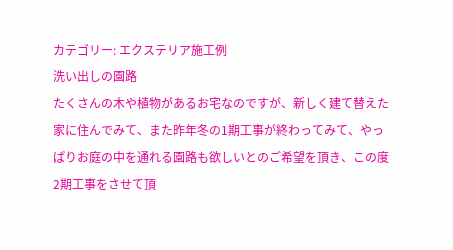カテゴリー: エクステリア施工例
洗い出しの園路
たくさんの木や植物があるお宅なのですが、新しく建て替えた家に住んでみて、また昨年冬の1期工事が終わってみて、やっぱりお庭の中を通れる園路も欲しいとのご希望を頂き、この度2期工事をさせて頂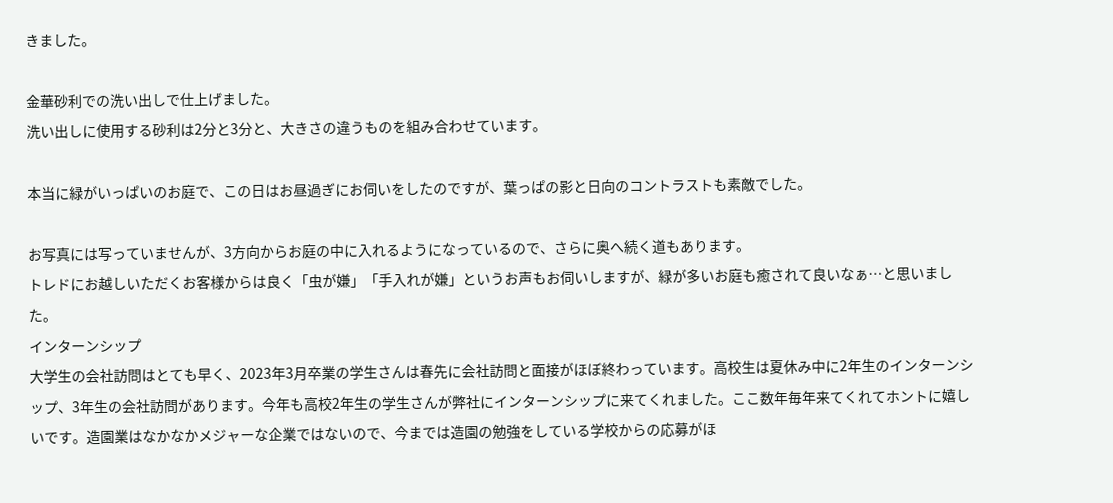きました。

金華砂利での洗い出しで仕上げました。
洗い出しに使用する砂利は2分と3分と、大きさの違うものを組み合わせています。

本当に緑がいっぱいのお庭で、この日はお昼過ぎにお伺いをしたのですが、葉っぱの影と日向のコントラストも素敵でした。

お写真には写っていませんが、3方向からお庭の中に入れるようになっているので、さらに奥へ続く道もあります。
トレドにお越しいただくお客様からは良く「虫が嫌」「手入れが嫌」というお声もお伺いしますが、緑が多いお庭も癒されて良いなぁ…と思いました。
インターンシップ
大学生の会社訪問はとても早く、2023年3月卒業の学生さんは春先に会社訪問と面接がほぼ終わっています。高校生は夏休み中に2年生のインターンシップ、3年生の会社訪問があります。今年も高校2年生の学生さんが弊社にインターンシップに来てくれました。ここ数年毎年来てくれてホントに嬉しいです。造園業はなかなかメジャーな企業ではないので、今までは造園の勉強をしている学校からの応募がほ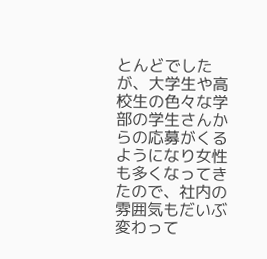とんどでしたが、大学生や高校生の色々な学部の学生さんからの応募がくるようになり女性も多くなってきたので、社内の雰囲気もだいぶ変わって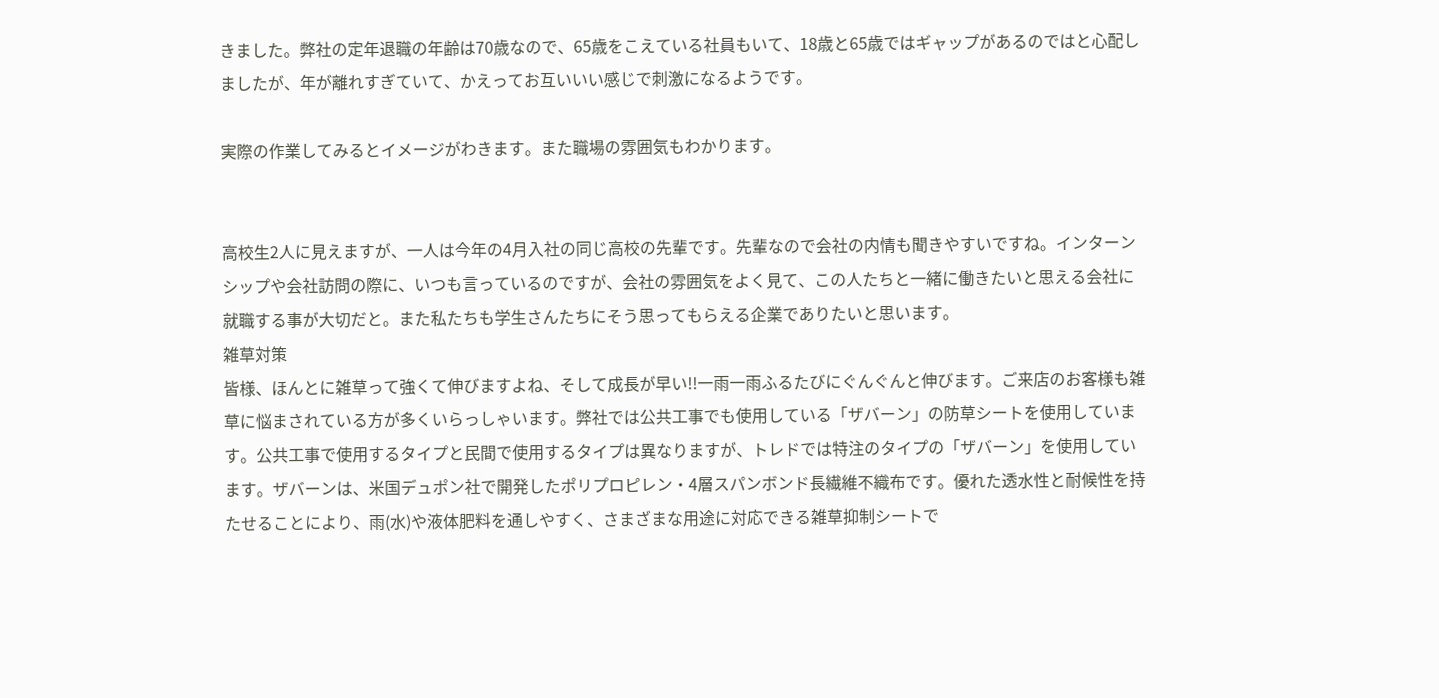きました。弊社の定年退職の年齢は70歳なので、65歳をこえている社員もいて、18歳と65歳ではギャップがあるのではと心配しましたが、年が離れすぎていて、かえってお互いいい感じで刺激になるようです。

実際の作業してみるとイメージがわきます。また職場の雰囲気もわかります。


高校生2人に見えますが、一人は今年の4月入社の同じ高校の先輩です。先輩なので会社の内情も聞きやすいですね。インターンシップや会社訪問の際に、いつも言っているのですが、会社の雰囲気をよく見て、この人たちと一緒に働きたいと思える会社に就職する事が大切だと。また私たちも学生さんたちにそう思ってもらえる企業でありたいと思います。
雑草対策
皆様、ほんとに雑草って強くて伸びますよね、そして成長が早い!!一雨一雨ふるたびにぐんぐんと伸びます。ご来店のお客様も雑草に悩まされている方が多くいらっしゃいます。弊社では公共工事でも使用している「ザバーン」の防草シートを使用しています。公共工事で使用するタイプと民間で使用するタイプは異なりますが、トレドでは特注のタイプの「ザバーン」を使用しています。ザバーンは、米国デュポン社で開発したポリプロピレン・4層スパンボンド長繊維不織布です。優れた透水性と耐候性を持たせることにより、雨(水)や液体肥料を通しやすく、さまざまな用途に対応できる雑草抑制シートで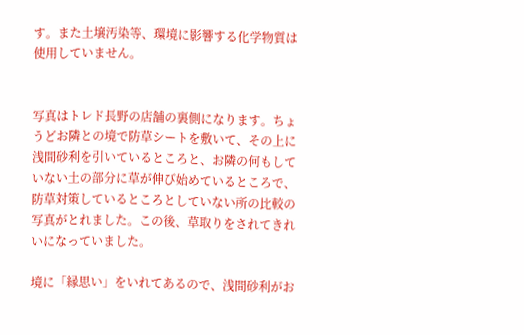す。また土壌汚染等、環境に影響する化学物質は使用していません。


写真はトレド長野の店舗の裏側になります。ちょうどお隣との境で防草シートを敷いて、その上に浅間砂利を引いているところと、お隣の何もしていない土の部分に草が伸び始めているところで、防草対策しているところとしていない所の比較の写真がとれました。この後、草取りをされてきれいになっていました。

境に「縁思い」をいれてあるので、浅間砂利がお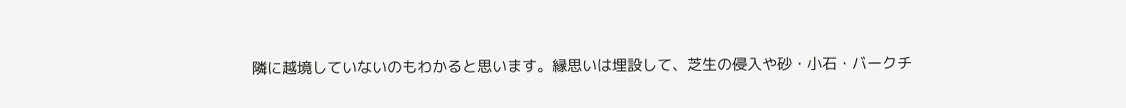隣に越境していないのもわかると思います。縁思いは埋設して、芝生の侵入や砂・小石・バークチ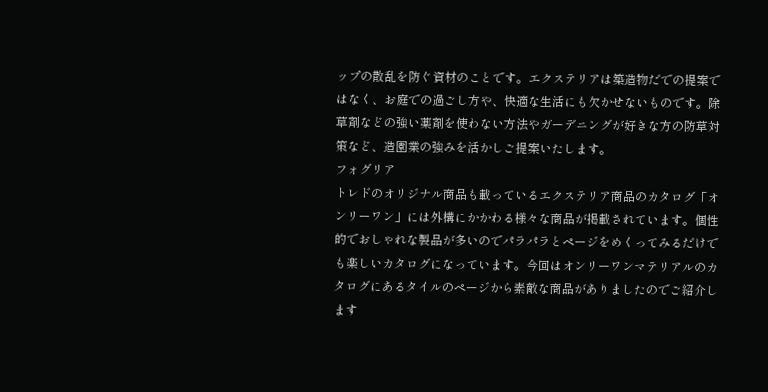ップの散乱を防ぐ資材のことです。エクステリアは築造物だでの提案ではなく、お庭での過ごし方や、快適な生活にも欠かせないものです。除草剤などの強い薬剤を使わない方法やガーデニングが好きな方の防草対策など、造園業の強みを活かしご提案いたします。
フォグリア
トレドのオリジナル商品も載っているエクステリア商品のカタログ「オンリーワン」には外構にかかわる様々な商品が掲載されています。個性的でおしゃれな製品が多いのでパラパラとページをめくってみるだけでも楽しいカタログになっています。今回はオンリーワンマテリアルのカタログにあるタイルのページから素敵な商品がありましたのでご紹介します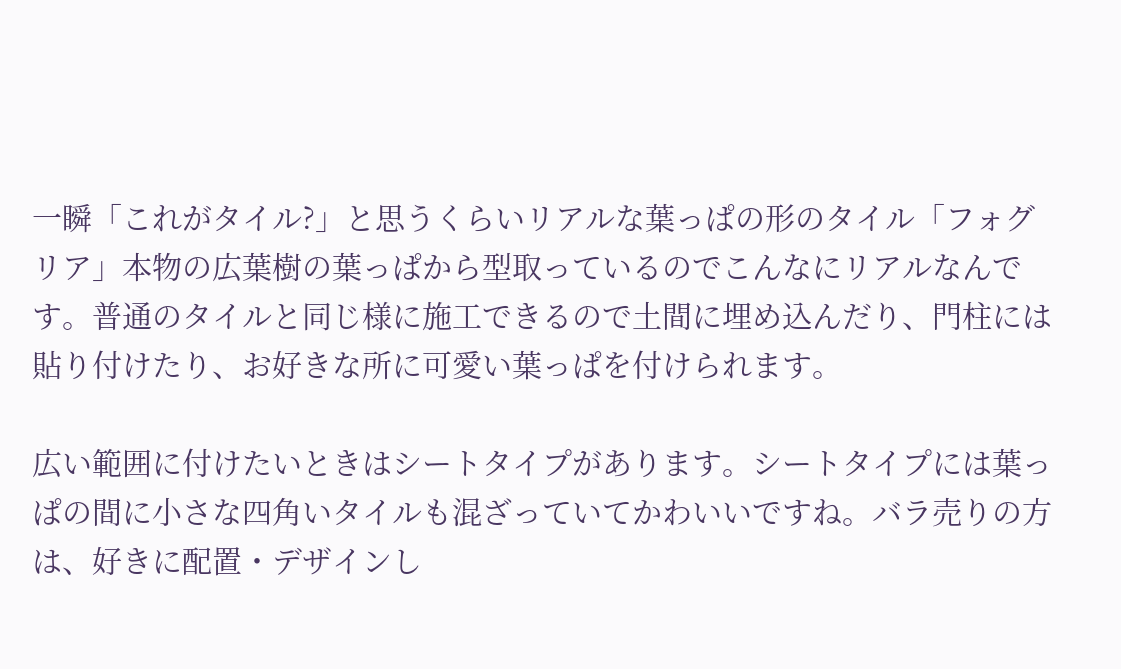一瞬「これがタイル?」と思うくらいリアルな葉っぱの形のタイル「フォグリア」本物の広葉樹の葉っぱから型取っているのでこんなにリアルなんです。普通のタイルと同じ様に施工できるので土間に埋め込んだり、門柱には貼り付けたり、お好きな所に可愛い葉っぱを付けられます。

広い範囲に付けたいときはシートタイプがあります。シートタイプには葉っぱの間に小さな四角いタイルも混ざっていてかわいいですね。バラ売りの方は、好きに配置・デザインし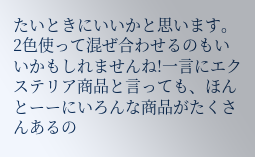たいときにいいかと思います。2色使って混ぜ合わせるのもいいかもしれませんね!一言にエクステリア商品と言っても、ほんとーーにいろんな商品がたくさんあるの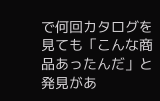で何回カタログを見ても「こんな商品あったんだ」と発見があ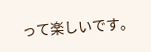って楽しいです。